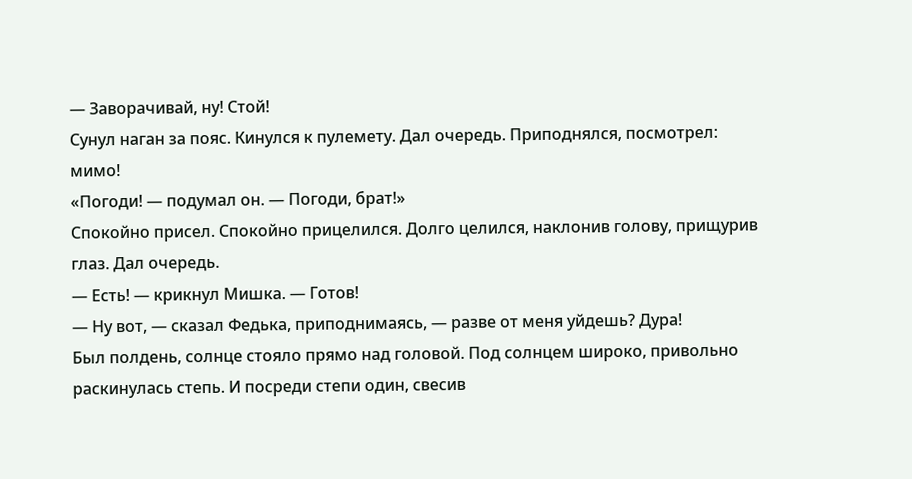— Заворачивай, ну! Стой!
Сунул наган за пояс. Кинулся к пулемету. Дал очередь. Приподнялся, посмотрел: мимо!
«Погоди! — подумал он. — Погоди, брат!»
Спокойно присел. Спокойно прицелился. Долго целился, наклонив голову, прищурив глаз. Дал очередь.
— Есть! — крикнул Мишка. — Готов!
— Ну вот, — сказал Федька, приподнимаясь, — разве от меня уйдешь? Дура!
Был полдень, солнце стояло прямо над головой. Под солнцем широко, привольно раскинулась степь. И посреди степи один, свесив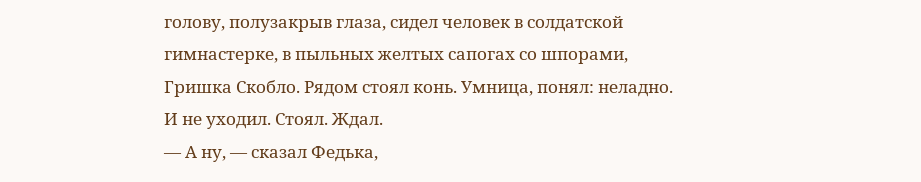голову, полузакрыв глаза, сидел человек в солдатской гимнастерке, в пыльных желтых сапогах со шпорами, Гришка Скобло. Рядом стоял конь. Умница, понял: неладно. И не уходил. Стоял. Ждал.
— А ну, — сказал Федька,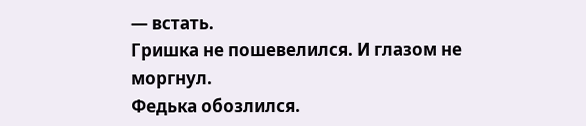— встать.
Гришка не пошевелился. И глазом не моргнул.
Федька обозлился.